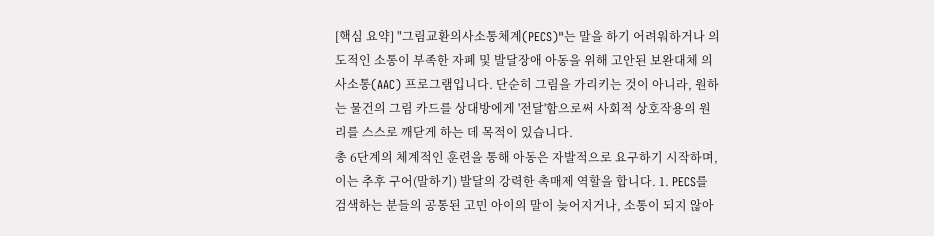[핵심 요약] "그림교환의사소통체계(PECS)"는 말을 하기 어려워하거나 의도적인 소통이 부족한 자폐 및 발달장애 아동을 위해 고안된 보완대체 의사소통(AAC) 프로그램입니다. 단순히 그림을 가리키는 것이 아니라, 원하는 물건의 그림 카드를 상대방에게 '전달'함으로써 사회적 상호작용의 원리를 스스로 깨닫게 하는 데 목적이 있습니다.
총 6단계의 체계적인 훈련을 통해 아동은 자발적으로 요구하기 시작하며, 이는 추후 구어(말하기) 발달의 강력한 촉매제 역할을 합니다. 1. PECS를 검색하는 분들의 공통된 고민 아이의 말이 늦어지거나, 소통이 되지 않아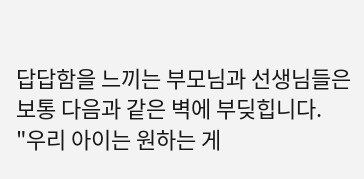답답함을 느끼는 부모님과 선생님들은 보통 다음과 같은 벽에 부딪힙니다.
"우리 아이는 원하는 게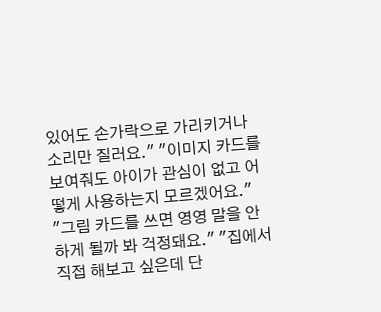있어도 손가락으로 가리키거나 소리만 질러요." "이미지 카드를 보여줘도 아이가 관심이 없고 어떻게 사용하는지 모르겠어요."
"그림 카드를 쓰면 영영 말을 안 하게 될까 봐 걱정돼요." "집에서 직접 해보고 싶은데 단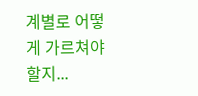계별로 어떻게 가르쳐야 할지...